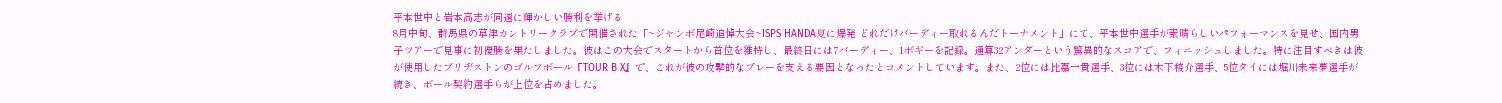平本世中と岩本高志が同週に輝かしい勝利を挙げる
8月中旬、群馬県の草津カントリークラブで開催された「~ジャンボ尾崎追悼大会~ISPS HANDA夏に爆発 どれだけバーディー取れるんだトーナメント」にて、平本世中選手が素晴らしいパフォーマンスを見せ、国内男子ツアーで見事に初優勝を果たしました。彼はこの大会でスタートから首位を維持し、最終日には7バーディー、1ボギーを記録。通算32アンダーという驚異的なスコアで、フィニッシュしました。特に注目すべきは彼が使用したブリヂストンのゴルフボール『TOUR B X』で、これが彼の攻撃的なプレーを支える要因となったとコメントしています。また、2位には比嘉一貴選手、3位には木下稜介選手、5位タイには堀川未来夢選手が続き、ボール契約選手らが上位を占めました。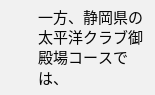一方、静岡県の太平洋クラブ御殿場コースでは、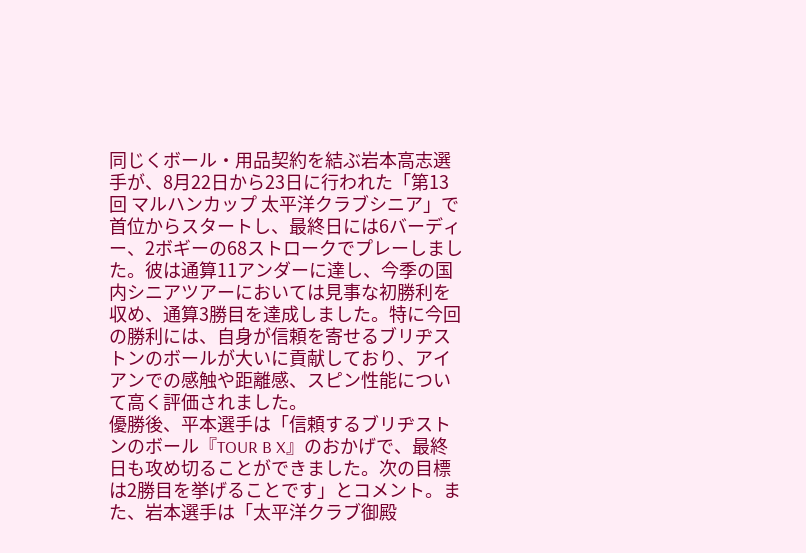同じくボール・用品契約を結ぶ岩本高志選手が、8月22日から23日に行われた「第13回 マルハンカップ 太平洋クラブシニア」で首位からスタートし、最終日には6バーディー、2ボギーの68ストロークでプレーしました。彼は通算11アンダーに達し、今季の国内シニアツアーにおいては見事な初勝利を収め、通算3勝目を達成しました。特に今回の勝利には、自身が信頼を寄せるブリヂストンのボールが大いに貢献しており、アイアンでの感触や距離感、スピン性能について高く評価されました。
優勝後、平本選手は「信頼するブリヂストンのボール『TOUR B X』のおかげで、最終日も攻め切ることができました。次の目標は2勝目を挙げることです」とコメント。また、岩本選手は「太平洋クラブ御殿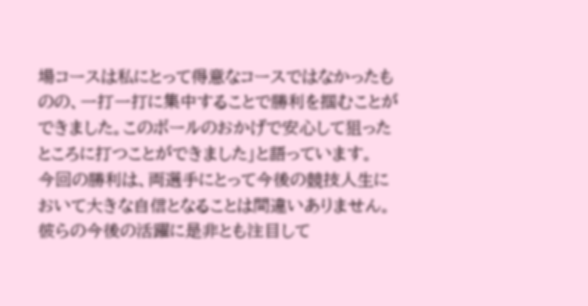場コースは私にとって得意なコースではなかったものの、一打一打に集中することで勝利を掴むことができました。このボールのおかげで安心して狙ったところに打つことができました」と語っています。
今回の勝利は、両選手にとって今後の競技人生において大きな自信となることは間違いありません。彼らの今後の活躍に是非とも注目して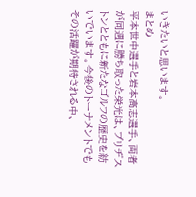いきたいと思います。
まとめ
平本世中選手と岩本高志選手、両者が同週に勝ち取った栄光は、ブリヂストンとともに新たなゴルフの歴史を紡いでいます。今後のトーナメントでもその活躍が期待される中、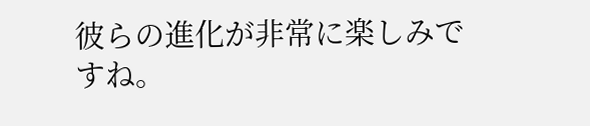彼らの進化が非常に楽しみですね。